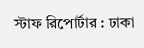স্টাফ রিপোর্টার : ঢাকা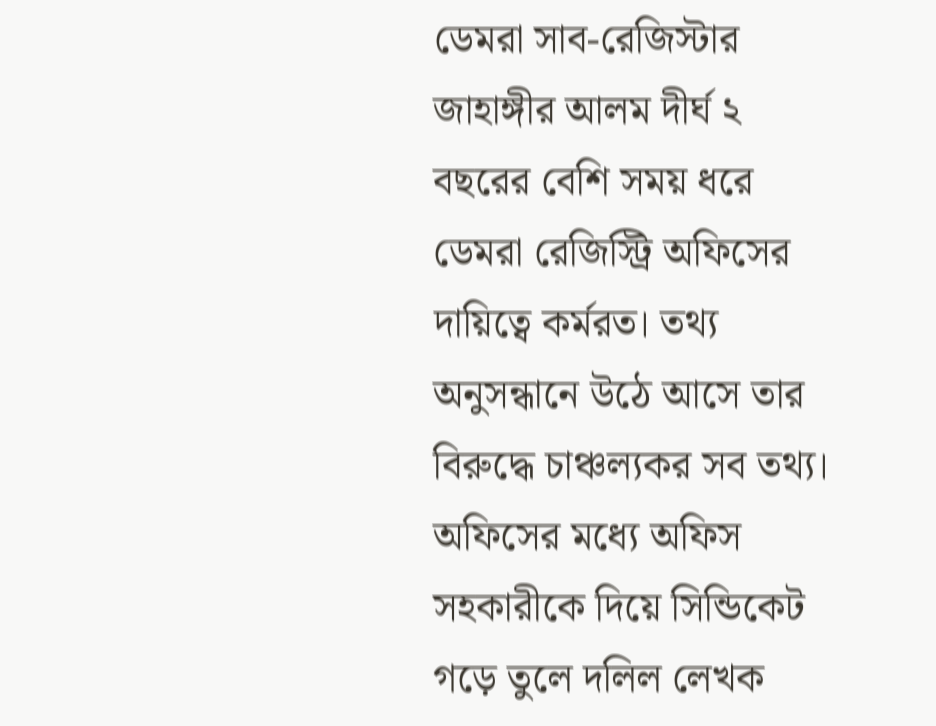ডেমরা সাব-রেজিস্টার জাহাঙ্গীর আলম দীর্ঘ ২ বছরের বেশি সময় ধরে ডেমরা রেজিস্ট্রি অফিসের দায়িত্বে কর্মরত। তথ্য অনুসন্ধানে উঠে আসে তার বিরুদ্ধে চাঞ্চল্যকর সব তথ্য। অফিসের মধ্যে অফিস সহকারীকে দিয়ে সিন্ডিকেট গড়ে তুলে দলিল লেখক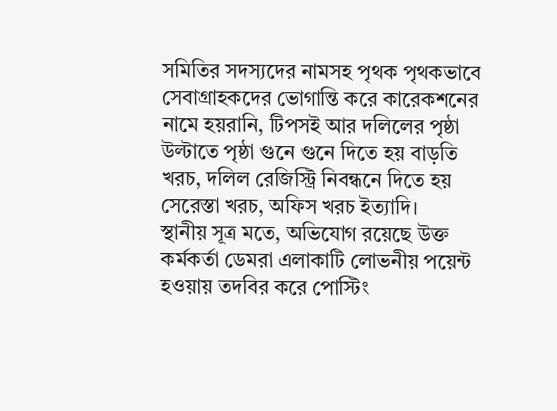সমিতির সদস্যদের নামসহ পৃথক পৃথকভাবে সেবাগ্রাহকদের ভোগান্তি করে কারেকশনের নামে হয়রানি, টিপসই আর দলিলের পৃষ্ঠা উল্টাতে পৃষ্ঠা গুনে গুনে দিতে হয় বাড়তি খরচ, দলিল রেজিস্ট্রি নিবন্ধনে দিতে হয় সেরেস্তা খরচ, অফিস খরচ ইত্যাদি।
স্থানীয় সূত্র মতে, অভিযোগ রয়েছে উক্ত কর্মকর্তা ডেমরা এলাকাটি লোভনীয় পয়েন্ট হওয়ায় তদবির করে পোস্টিং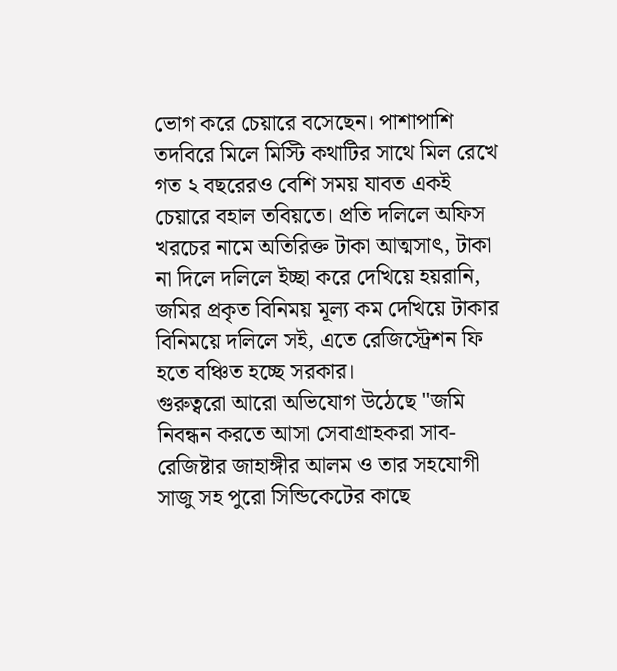ভোগ করে চেয়ারে বসেছেন। পাশাপাশি তদবিরে মিলে মিস্টি কথাটির সাথে মিল রেখে গত ২ বছরেরও বেশি সময় যাবত একই চেয়ারে বহাল তবিয়তে। প্রতি দলিলে অফিস খরচের নামে অতিরিক্ত টাকা আত্মসাৎ, টাকা না দিলে দলিলে ইচ্ছা করে দেখিয়ে হয়রানি, জমির প্রকৃত বিনিময় মূল্য কম দেখিয়ে টাকার বিনিময়ে দলিলে সই, এতে রেজিস্ট্রেশন ফি হতে বঞ্চিত হচ্ছে সরকার।
গুরুত্বরো আরো অভিযোগ উঠেছে "জমি নিবন্ধন করতে আসা সেবাগ্রাহকরা সাব-রেজিষ্টার জাহাঙ্গীর আলম ও তার সহযোগী সাজু সহ পুরো সিন্ডিকেটের কাছে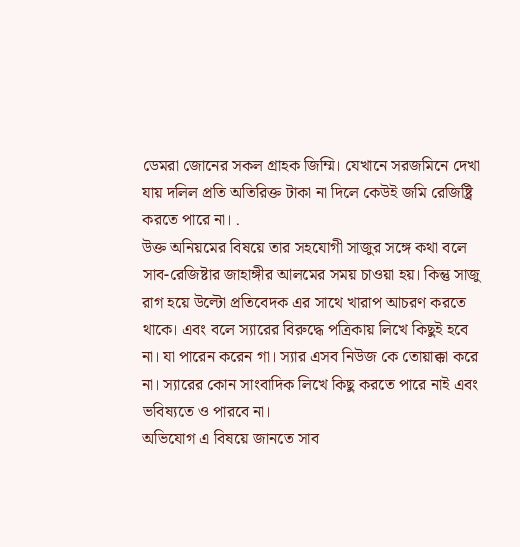ডেমরা জোনের সকল গ্রাহক জিম্মি। যেখানে সরজমিনে দেখা যায় দলিল প্রতি অতিরিক্ত টাকা না দিলে কেউই জমি রেজিষ্ট্রি করতে পারে না। .
উক্ত অনিয়মের বিষয়ে তার সহযোগী সাজুর সঙ্গে কথা বলে সাব-রেজিষ্টার জাহাঙ্গীর আলমের সময় চাওয়া হয়। কিন্তু সাজু রাগ হয়ে উল্টো প্রতিবেদক এর সাথে খারাপ আচরণ করতে থাকে। এবং বলে স্যারের বিরুদ্ধে পত্রিকায় লিখে কিছুই হবে না। যা পারেন করেন গা। স্যার এসব নিউজ কে তোয়াক্কা করে না। স্যারের কোন সাংবাদিক লিখে কিছু করতে পারে নাই এবং ভবিষ্যতে ও পারবে না।
অভিযোগ এ বিষয়ে জানতে সাব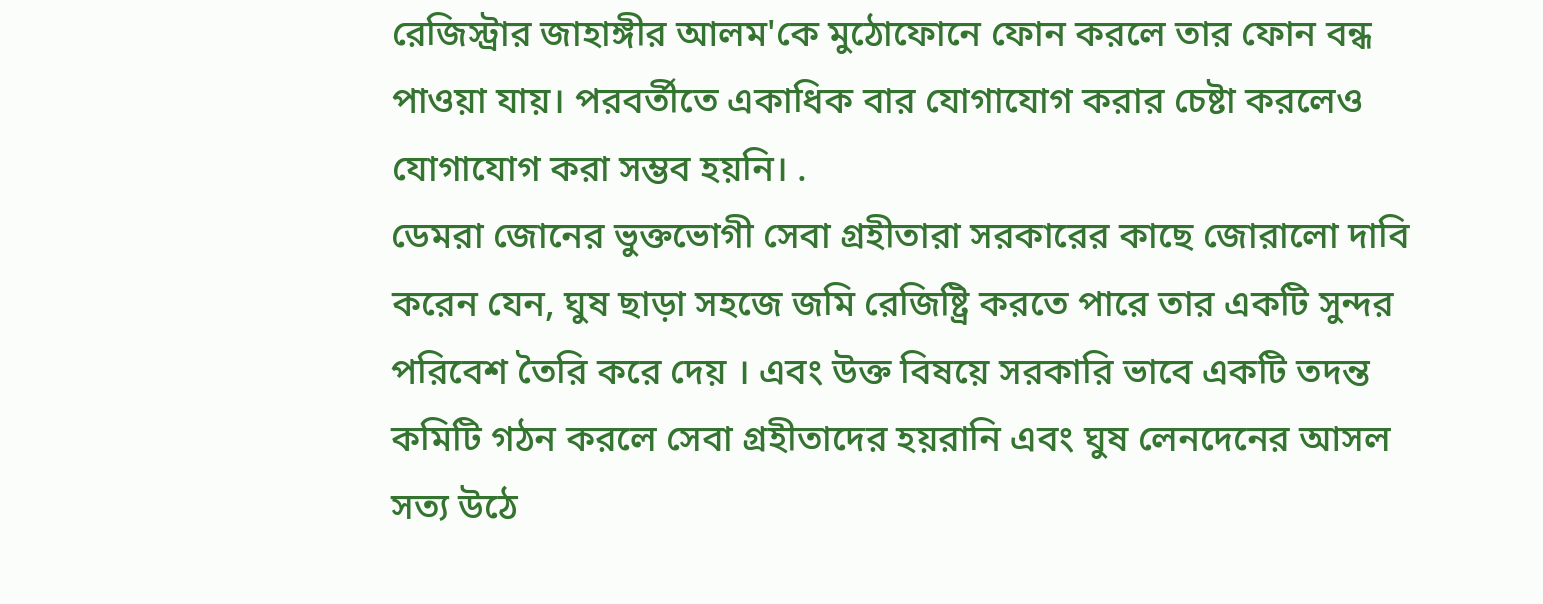রেজিস্ট্রার জাহাঙ্গীর আলম'কে মুঠোফোনে ফোন করলে তার ফোন বন্ধ পাওয়া যায়। পরবর্তীতে একাধিক বার যোগাযোগ করার চেষ্টা করলেও যোগাযোগ করা সম্ভব হয়নি। .
ডেমরা জোনের ভুক্তভোগী সেবা গ্রহীতারা সরকারের কাছে জোরালো দাবি করেন যেন, ঘুষ ছাড়া সহজে জমি রেজিষ্ট্রি করতে পারে তার একটি সুন্দর পরিবেশ তৈরি করে দেয় । এবং উক্ত বিষয়ে সরকারি ভাবে একটি তদন্ত কমিটি গঠন করলে সেবা গ্রহীতাদের হয়রানি এবং ঘুষ লেনদেনের আসল সত্য উঠে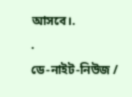আসবে।.
.
ডে-নাইট-নিউজ /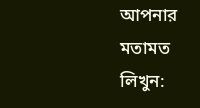আপনার মতামত লিখুন: